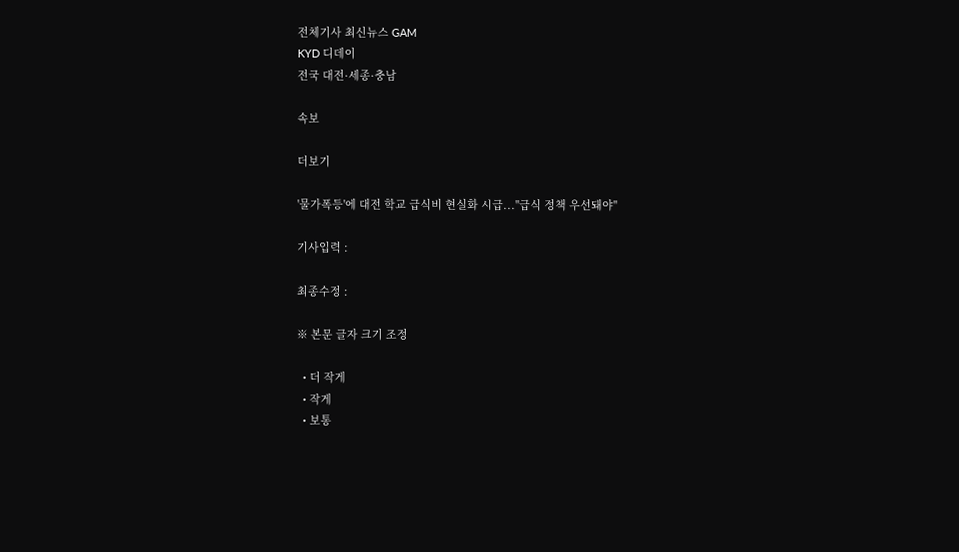전체기사 최신뉴스 GAM
KYD 디데이
전국 대전·세종·충남

속보

더보기

'물가폭등'에 대전 학교 급식비 현실화 시급..."급식 정책 우선돼야"

기사입력 :

최종수정 :

※ 본문 글자 크기 조정

  • 더 작게
  • 작게
  • 보통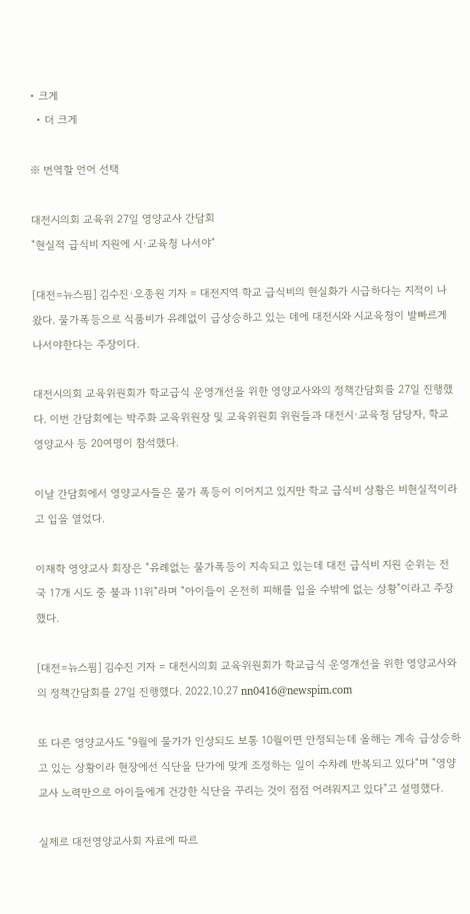• 크게
  • 더 크게

※ 번역할 언어 선택

대전시의회 교육위 27일 영양교사 간담회
"현실적 급식비 지원에 시·교육청 나서야"

[대전=뉴스핌] 김수진·오종원 기자 = 대전지역 학교 급식비의 현실화가 시급하다는 지적이 나왔다. 물가폭등으로 식품비가 유례없이 급상승하고 있는 데에 대전시와 시교육청이 발빠르게 나서야한다는 주장이다.

대전시의회 교육위원회가 학교급식 운영개선을 위한 영양교사와의 정책간담회를 27일 진행했다. 이번 간담회에는 박주화 교육위원장 및 교육위원회 위원들과 대전시·교육청 담당자, 학교 영양교사 등 20여명이 참석했다.

이날 간담회에서 영양교사들은 물가 폭등이 이어지고 있지만 학교 급식비 상황은 비현실적이라고 입을 열었다.

이재학 영양교사 회장은 "유례없는 물가폭등이 지속되고 있는데 대전 급식비 지원 순위는 전국 17개 시도 중 불과 11위"라며 "아이들이 온전히 피해를 입을 수밖에 없는 상황"이라고 주장했다.

[대전=뉴스핌] 김수진 기자 = 대전시의회 교육위원회가 학교급식 운영개선을 위한 영양교사와의 정책간담회를 27일 진행했다. 2022.10.27 nn0416@newspim.com

또 다른 영양교사도 "9월에 물가가 인상되도 보통 10월이면 안정되는데 올해는 계속 급상승하고 있는 상황이라 현장에선 식단을 단가에 맞게 조정하는 일이 수차례 반복되고 있다"며 "영양교사 노력만으로 아이들에게 건강한 식단을 꾸리는 것이 점점 어려워지고 있다"고 설명했다.

실제로 대전영양교사회 자료에 따르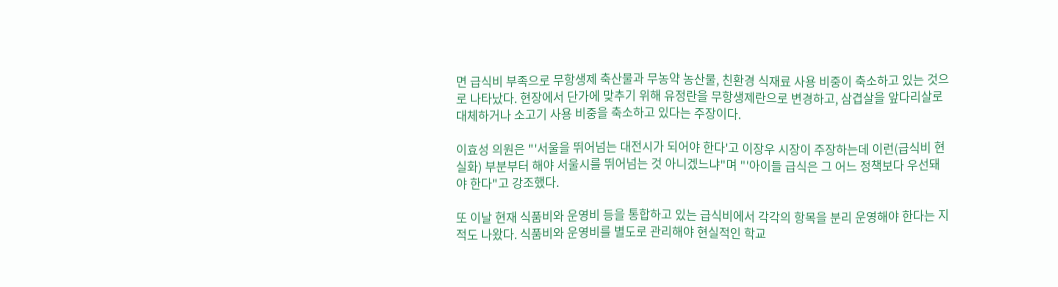면 급식비 부족으로 무항생제 축산물과 무농약 농산물, 친환경 식재료 사용 비중이 축소하고 있는 것으로 나타났다. 현장에서 단가에 맞추기 위해 유정란을 무항생제란으로 변경하고, 삼겹살을 앞다리살로 대체하거나 소고기 사용 비중을 축소하고 있다는 주장이다.

이효성 의원은 "'서울을 뛰어넘는 대전시가 되어야 한다'고 이장우 시장이 주장하는데 이런(급식비 현실화) 부분부터 해야 서울시를 뛰어넘는 것 아니겠느냐"며 "'아이들 급식은 그 어느 정책보다 우선돼야 한다"고 강조했다.

또 이날 현재 식품비와 운영비 등을 통합하고 있는 급식비에서 각각의 항목을 분리 운영해야 한다는 지적도 나왔다. 식품비와 운영비를 별도로 관리해야 현실적인 학교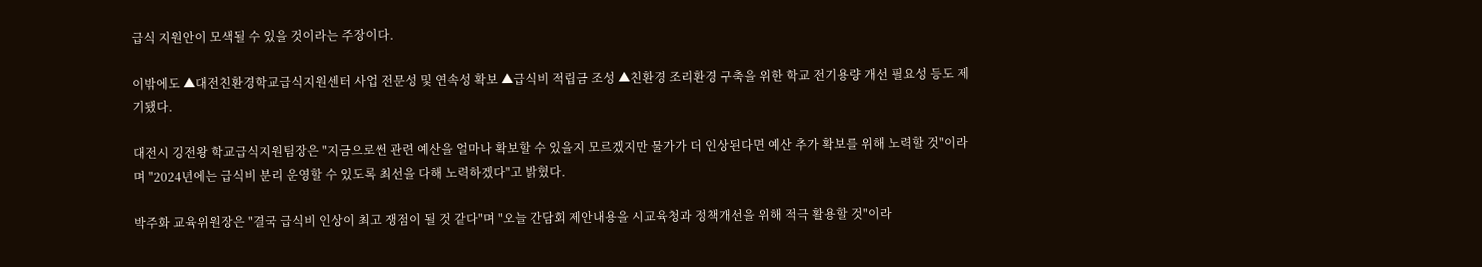급식 지원안이 모색될 수 있을 것이라는 주장이다.

이밖에도 ▲대전친환경학교급식지원센터 사업 전문성 및 연속성 확보 ▲급식비 적립금 조성 ▲친환경 조리환경 구축을 위한 학교 전기용량 개선 필요성 등도 제기됐다.

대전시 깅전왕 학교급식지원팀장은 "지금으로썬 관련 예산을 얼마나 확보할 수 있을지 모르겠지만 물가가 더 인상된다면 예산 추가 확보를 위해 노력할 것"이라며 "2024년에는 급식비 분리 운영할 수 있도록 최선을 다해 노력하겠다"고 밝혔다.

박주화 교육위원장은 "결국 급식비 인상이 최고 쟁점이 될 것 같다"며 "오늘 간담회 제안내용을 시교육청과 정책개선을 위해 적극 활용할 것"이라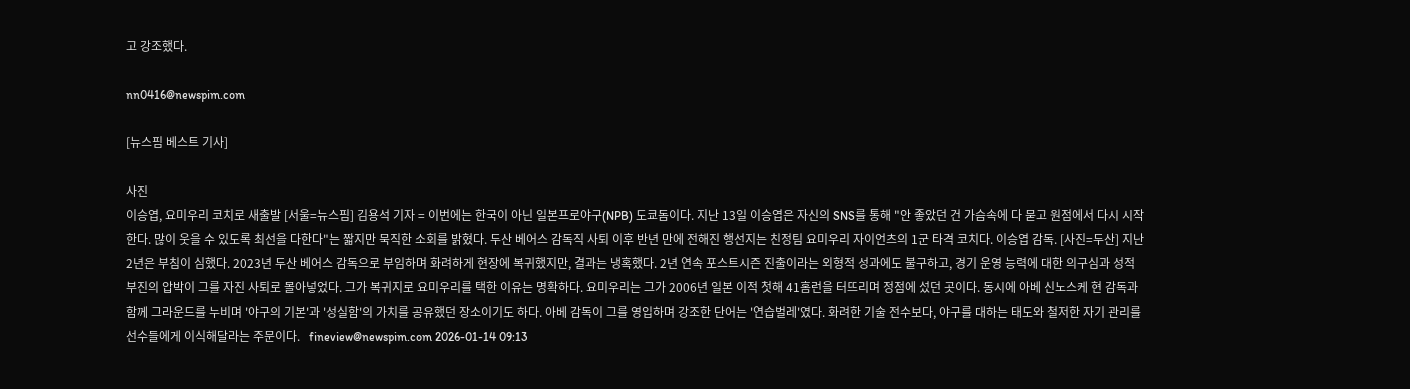고 강조했다.

nn0416@newspim.com

[뉴스핌 베스트 기사]

사진
이승엽, 요미우리 코치로 새출발 [서울=뉴스핌] 김용석 기자 = 이번에는 한국이 아닌 일본프로야구(NPB) 도쿄돔이다. 지난 13일 이승엽은 자신의 SNS를 통해 "안 좋았던 건 가슴속에 다 묻고 원점에서 다시 시작한다. 많이 웃을 수 있도록 최선을 다한다"는 짧지만 묵직한 소회를 밝혔다. 두산 베어스 감독직 사퇴 이후 반년 만에 전해진 행선지는 친정팀 요미우리 자이언츠의 1군 타격 코치다. 이승엽 감독. [사진=두산] 지난 2년은 부침이 심했다. 2023년 두산 베어스 감독으로 부임하며 화려하게 현장에 복귀했지만, 결과는 냉혹했다. 2년 연속 포스트시즌 진출이라는 외형적 성과에도 불구하고, 경기 운영 능력에 대한 의구심과 성적 부진의 압박이 그를 자진 사퇴로 몰아넣었다. 그가 복귀지로 요미우리를 택한 이유는 명확하다. 요미우리는 그가 2006년 일본 이적 첫해 41홈런을 터뜨리며 정점에 섰던 곳이다. 동시에 아베 신노스케 현 감독과 함께 그라운드를 누비며 '야구의 기본'과 '성실함'의 가치를 공유했던 장소이기도 하다. 아베 감독이 그를 영입하며 강조한 단어는 '연습벌레'였다. 화려한 기술 전수보다, 야구를 대하는 태도와 철저한 자기 관리를 선수들에게 이식해달라는 주문이다.   fineview@newspim.com 2026-01-14 09:13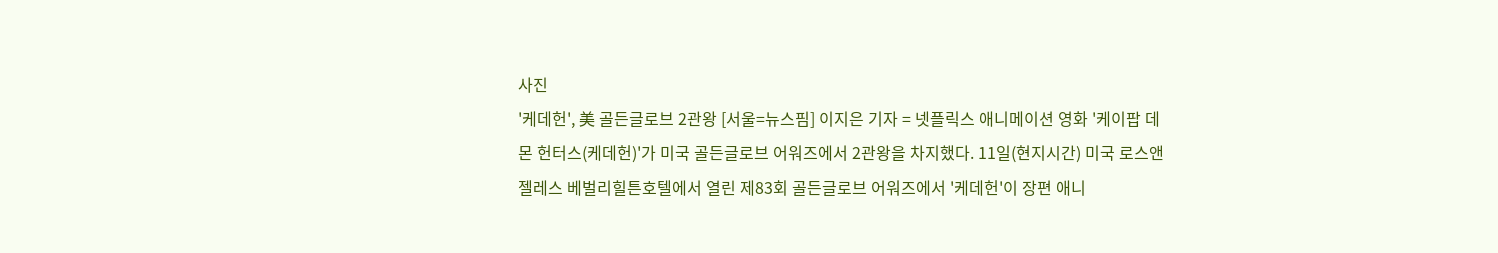사진
'케데헌', 美 골든글로브 2관왕 [서울=뉴스핌] 이지은 기자 = 넷플릭스 애니메이션 영화 '케이팝 데몬 헌터스(케데헌)'가 미국 골든글로브 어워즈에서 2관왕을 차지했다. 11일(현지시간) 미국 로스앤젤레스 베벌리힐튼호텔에서 열린 제83회 골든글로브 어워즈에서 '케데헌'이 장편 애니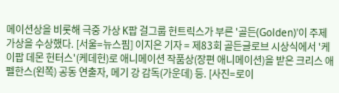메이션상을 비롯해 극중 가상 K팝 걸그룹 헌트릭스가 부른 '골든(Golden)'이 주제가상을 수상했다. [서울=뉴스핌] 이지은 기자 = 제83회 골든글로브 시상식에서 '케이팝 데몬 헌터스'(케데헌)로 애니메이션 작품상(장편 애니메이션)을 받은 크리스 애펠한스(왼쪽) 공동 연출자, 메기 강 감독(가운데) 등. [사진=로이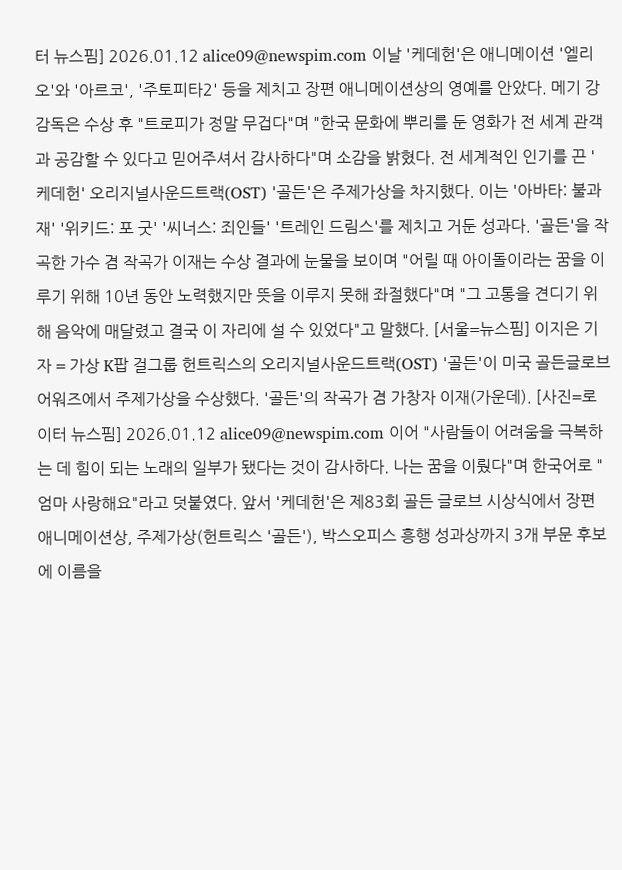터 뉴스핌] 2026.01.12 alice09@newspim.com 이날 '케데헌'은 애니메이션 '엘리오'와 '아르코', '주토피타2' 등을 제치고 장편 애니메이션상의 영예를 안았다. 메기 강 감독은 수상 후 "트로피가 정말 무겁다"며 "한국 문화에 뿌리를 둔 영화가 전 세계 관객과 공감할 수 있다고 믿어주셔서 감사하다"며 소감을 밝혔다. 전 세계적인 인기를 끈 '케데헌' 오리지널사운드트랙(OST) '골든'은 주제가상을 차지했다. 이는 '아바타: 불과 재' '위키드: 포 굿' '씨너스: 죄인들' '트레인 드림스'를 제치고 거둔 성과다. '골든'을 작곡한 가수 겸 작곡가 이재는 수상 결과에 눈물을 보이며 "어릴 때 아이돌이라는 꿈을 이루기 위해 10년 동안 노력했지만 뜻을 이루지 못해 좌절했다"며 "그 고통을 견디기 위해 음악에 매달렸고 결국 이 자리에 설 수 있었다"고 말했다. [서울=뉴스핌] 이지은 기자 = 가상 K팝 걸그룹 헌트릭스의 오리지널사운드트랙(OST) '골든'이 미국 골든글로브 어워즈에서 주제가상을 수상했다. '골든'의 작곡가 겸 가창자 이재(가운데). [사진=로이터 뉴스핌] 2026.01.12 alice09@newspim.com 이어 "사람들이 어려움을 극복하는 데 힘이 되는 노래의 일부가 됐다는 것이 감사하다. 나는 꿈을 이뤘다"며 한국어로 "엄마 사랑해요"라고 덧붙였다. 앞서 '케데헌'은 제83회 골든 글로브 시상식에서 장편 애니메이션상, 주제가상(헌트릭스 '골든'), 박스오피스 흥행 성과상까지 3개 부문 후보에 이름을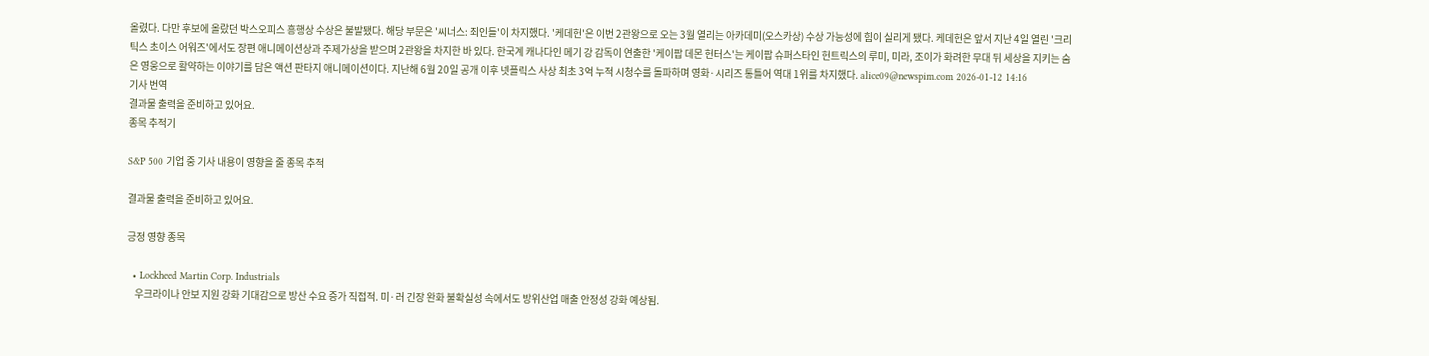올렸다. 다만 후보에 올랐던 박스오피스 흥행상 수상은 불발됐다. 해당 부문은 '씨너스: 죄인들'이 차지했다. '케데헌'은 이번 2관왕으로 오는 3월 열리는 아카데미(오스카상) 수상 가능성에 힘이 실리게 됐다. 케데헌은 앞서 지난 4일 열린 '크리틱스 초이스 어워즈'에서도 장편 애니메이션상과 주제가상을 받으며 2관왕을 차지한 바 있다. 한국계 캐나다인 메기 강 감독이 연출한 '케이팝 데몬 헌터스'는 케이팝 슈퍼스타인 헌트릭스의 루미, 미라, 조이가 화려한 무대 뒤 세상을 지키는 숨은 영웅으로 활약하는 이야기를 담은 액션 판타지 애니메이션이다. 지난해 6월 20일 공개 이후 넷플릭스 사상 최초 3억 누적 시청수를 돌파하며 영화·시리즈 통틀어 역대 1위를 차지했다. alice09@newspim.com 2026-01-12 14:16
기사 번역
결과물 출력을 준비하고 있어요.
종목 추적기

S&P 500 기업 중 기사 내용이 영향을 줄 종목 추적

결과물 출력을 준비하고 있어요.

긍정 영향 종목

  • Lockheed Martin Corp. Industrials
    우크라이나 안보 지원 강화 기대감으로 방산 수요 증가 직접적. 미·러 긴장 완화 불확실성 속에서도 방위산업 매출 안정성 강화 예상됨.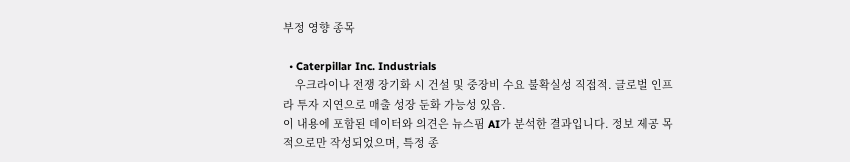부정 영향 종목

  • Caterpillar Inc. Industrials
    우크라이나 전쟁 장기화 시 건설 및 중장비 수요 불확실성 직접적. 글로벌 인프라 투자 지연으로 매출 성장 둔화 가능성 있음.
이 내용에 포함된 데이터와 의견은 뉴스핌 AI가 분석한 결과입니다. 정보 제공 목적으로만 작성되었으며, 특정 종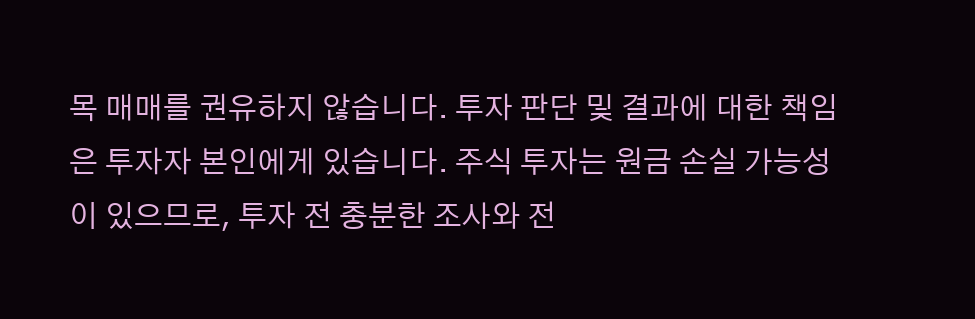목 매매를 권유하지 않습니다. 투자 판단 및 결과에 대한 책임은 투자자 본인에게 있습니다. 주식 투자는 원금 손실 가능성이 있으므로, 투자 전 충분한 조사와 전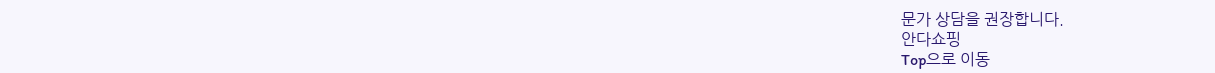문가 상담을 권장합니다.
안다쇼핑
Top으로 이동